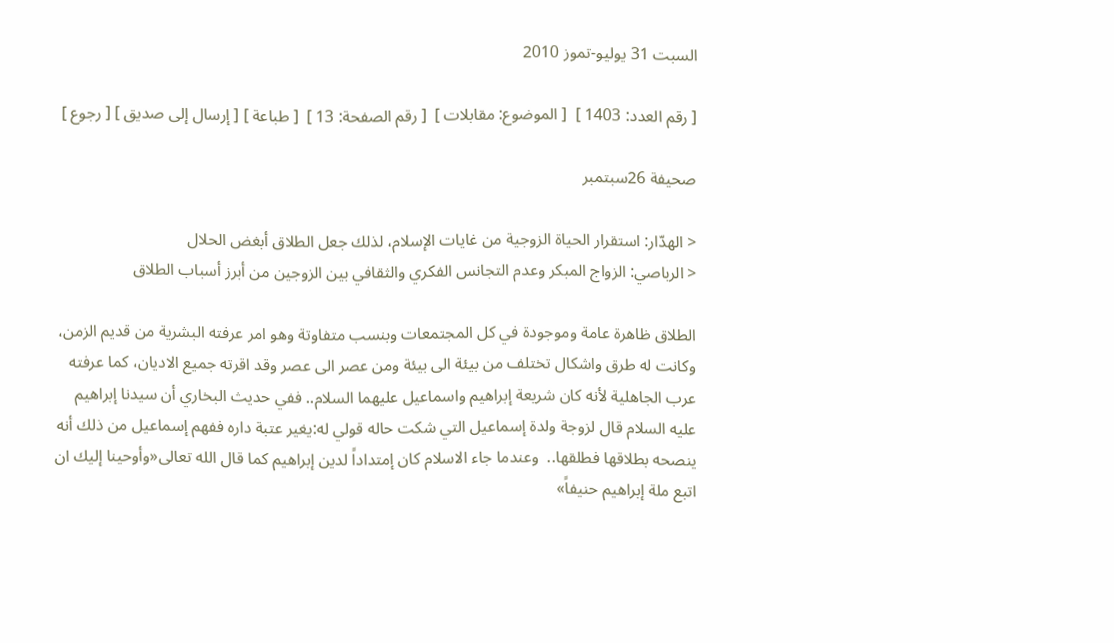السبت 31 يوليو-تموز 2010

[ رقم العدد: 1403 ]  [ الموضوع: مقابلات ]  [ رقم الصفحة: 13 ]  [ طباعة ] [ إرسال إلى صديق ] [ رجوع ]

صحيفة 26سبتمبر

< الهدّار: استقرار الحياة الزوجية من غايات الإسلام، لذلك جعل الطلاق أبغض الحلال
< الرباصي: الزواج المبكر وعدم التجانس الفكري والثقافي بين الزوجين من أبرز أسباب الطلاق

الطلاق ظاهرة عامة وموجودة في كل المجتمعات وبنسب متفاوتة وهو امر عرفته البشرية من قديم الزمن، وكانت له طرق واشكال تختلف من بيئة الى بيئة ومن عصر الى عصر وقد اقرته جميع الاديان، كما عرفته عرب الجاهلية لأنه كان شريعة إبراهيم واسماعيل عليهما السلام.. ففي حديث البخاري أن سيدنا إبراهيم عليه السلام قال لزوجة ولدة إسماعيل التي شكت حاله قولي له:يغير عتبة داره ففهم إسماعيل من ذلك أنه ينصحه بطلاقها فطلقها..  وعندما جاء الاسلام كان إمتداداً لدين إبراهيم كما قال الله تعالى«وأوحينا إليك ان اتبع ملة إبراهيم حنيفاً»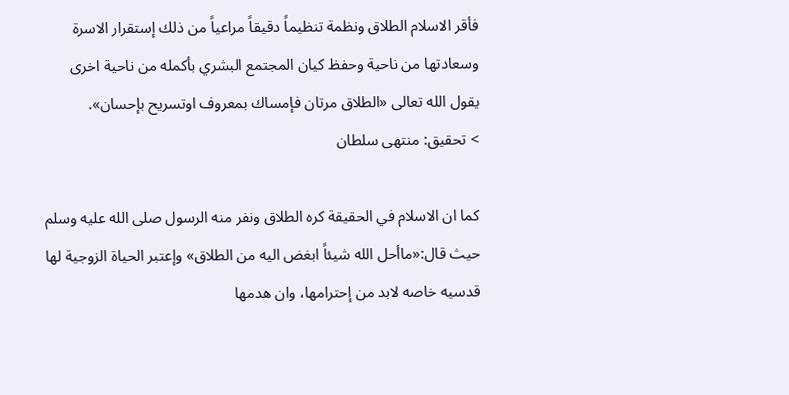فأقر الاسلام الطلاق ونظمة تنظيماً دقيقاً مراعياً من ذلك إستقرار الاسرة وسعادتها من ناحية وحفظ كيان المجتمع البشري بأكمله من ناحية اخرى يقول الله تعالى «الطلاق مرتان فإمساك بمعروف اوتسريح بإحسان».
> تحقيق: منتهى سلطان

كما ان الاسلام في الحقيقة كره الطلاق ونفر منه الرسول صلى الله عليه وسلم حيث قال:«ماأحل الله شيئاً ابغض اليه من الطلاق» وإعتبر الحياة الزوجية لها قدسيه خاصه لابد من إحترامها، وان هدمها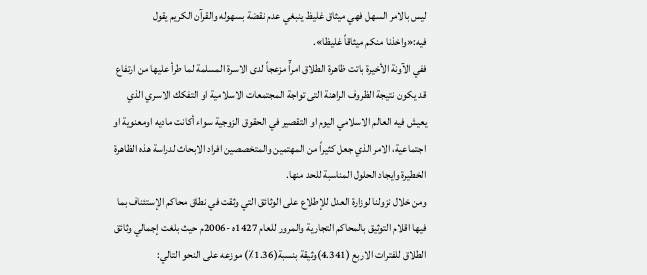ليس بالامر السهل فهي ميثاق غليظ ينبغي عدم نقضة بسهوله والقرآن الكريم يقول فيه:«واخذنا منكم ميثاقاً غليظا».
ففي الآونة الأخيرة باتت ظاهرة الطلاق امرآً مزعجاً لدى الاسرة المسلمة لما طرأ عليها من ارتفاع قد يكون نتيجة الظروف الراهنة التى تواجة المجتمعات الاسلامية او التفكك الاسري الذي يعيش فيه العالم الاسلامي اليوم او التقصير في الحقوق الزوجية سواء أكانت ماديه اومعنوية او اجتماعية، الامر الذي جعل كثيراً من المهتمين والمتخصصين افراد الابحاث لدراسة هذه الظاهرة الخطيرة وايجاد الحلول المناسبة للحد منها.
ومن خلال نزولنا لوزارة العدل للإطلاع على الوثائق التي وثقت في نطاق محاكم الإستئناف بما فيها اقلام التوثيق بالمحاكم التجارية والمرور للعام 1427ه -2006م حيث بلغت إجمالي وثائق الطلاق للفترات الاربع (4.341)وثيقة بنسبة(1.36٪) موزعه على النحو التالي: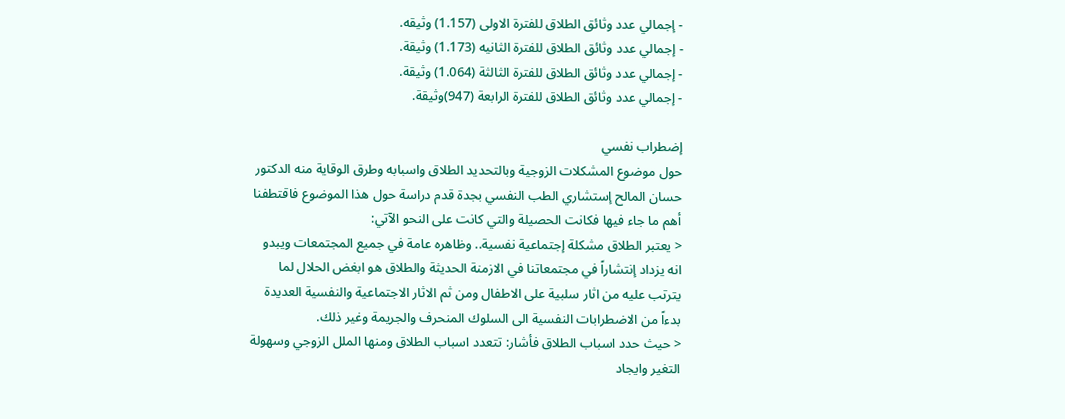- إجمالي عدد وثائق الطلاق للفترة الاولى (1.157) وثيقه.
- إجمالي عدد وثائق الطلاق للفترة الثانيه (1.173) وثيقة.
- إجمالي عدد وثائق الطلاق للفترة الثالثة (1.064) وثيقة.
- إجمالي عدد وثائق الطلاق للفترة الرابعة (947)وثيقة.

إضطراب نفسي
حول موضوع المشكلات الزوجية وبالتحديد الطلاق واسبابه وطرق الوقاية منه الدكتور حسان المالح إستشاري الطب النفسي بجدة قدم دراسة حول هذا الموضوع فاقتطفنا أهم ما جاء فيها فكانت الحصيلة والتي كانت على النحو الآتي:
< يعتبر الطلاق مشكلة إجتماعية نفسية.. وظاهره عامة في جميع المجتمعات ويبدو انه يزداد إنتشاراً في مجتمعاتنا في الازمنة الحديثة والطلاق هو ابغض الحلال لما يترتب عليه من اثار سلبية على الاطفال ومن ثم الاثار الاجتماعية والنفسية العديدة بدءاً من الاضطرابات النفسية الى السلوك المنحرف والجريمة وغير ذلك.
< حيث حدد اسباب الطلاق فأشار: تتعدد اسباب الطلاق ومنها الملل الزوجي وسهولة التغير وايجاد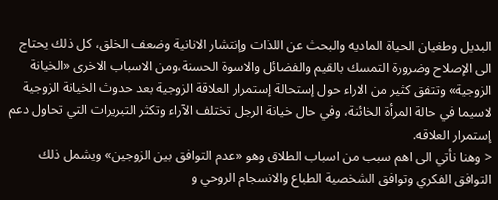البديل وطغيان الحياة الماديه والبحث عن اللذات وإنتشار الانانية وضعف الخلق، كل ذلك يحتاج الى الإصلاح وضرورة التمسك بالقيم والفضائل والاسوة الحسنة،ومن الاسباب الاخرى «الخيانة الزوجية» وتتفق كثير من الاراء حول إستحالة إستمرار العلاقة الزوجية بعد حدوث الخيانة الزوجية لاسيما في حالة المرأة الخائنة، وفي حال خيانة الرجل تختلف الآراء وتكثر التبريرات التي تحاول دعم إستمرار العلاقه.
< وهنا نأتي الى اهم سبب من اسباب الطلاق وهو «عدم التوافق بين الزوجين» ويشمل ذلك التوافق الفكري وتوافق الشخصية الطباع والانسجام الروحي و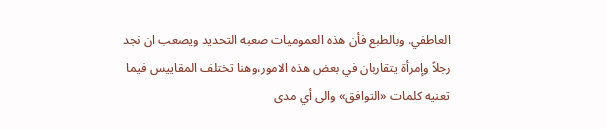العاطفي. وبالطبع فأن هذه العموميات صعبه التحديد ويصعب ان نجد رجلاً وإمرأة يتقاربان في بعض هذه الامور،وهنا تختلف المقاييس فيما تعنيه كلمات «التوافق» والى أي مدى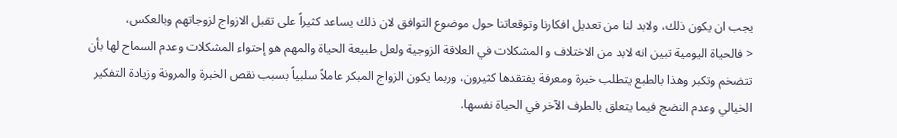يجب ان يكون ذلك، ولابد لنا من تعديل افكارنا وتوقعاتنا حول موضوع التوافق لان ذلك يساعد كثيراً على تقبل الازواج لزوجاتهم وبالعكس،
< فالحياة اليومية تبين انه لابد من الاختلاف و المشكلات في العلاقة الزوجية ولعل طبيعة الحياة والمهم هو إحتواء المشكلات وعدم السماح لها بأن تتضخم وتكبر وهذا بالطبع يتطلب خبرة ومعرفة يفتقدها كثيرون، وربما يكون الزواج المبكر عاملاً سلبياً بسبب نقص الخبرة والمرونة وزيادة التفكير الخيالي وعدم النضج فيما يتعلق بالطرف الآخر في الحياة نفسها.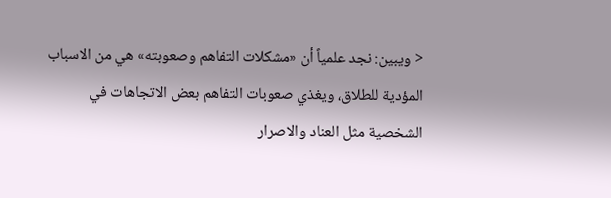< ويبين: نجد علمياً أن «مشكلات التفاهم وصعوبته» هي من الاسباب المؤدية للطلاق، ويغذي صعوبات التفاهم بعض الاتجاهات في الشخصية مثل العناد والاصرار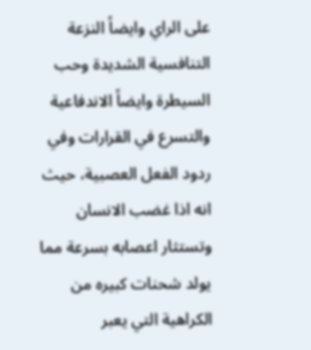على الراي وايضاً النزعة التنافسية الشديدة وحب السيطرة وايضاً الاندفاعية والتسرع في القرارات وفي ردود الفعل العصبية، حيث انه اذا غضب الانسان وتستثار اعصابه بسرعة مما يولد شحنات كبيره من الكراهية التي يعبر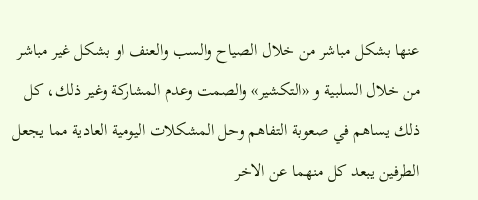عنها بشكل مباشر من خلال الصياح والسب والعنف او بشكل غير مباشر من خلال السلبية و «التكشير» والصمت وعدم المشاركة وغير ذلك، كل ذلك يساهم في صعوبة التفاهم وحل المشكلات اليومية العادية مما يجعل الطرفين يبعد كل منهما عن الاخر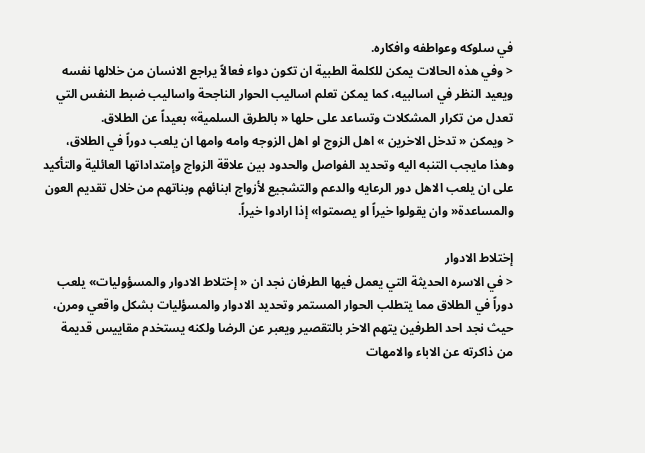في سلوكه وعواطفه وافكاره.
< وفي هذه الحالات يمكن للكلمة الطبية ان تكون دواء فعالاً يراجع الانسان من خلالها نفسه ويعيد النظر في اسالبيه، كما يمكن تعلم اساليب الحوار الناجحة واساليب ضبط النفس التي تعدل من تكرار المشكلات وتساعد على حلها « بالطرق السلمية» بعيداً عن الطلاق.
< ويمكن « تدخل الاخرين » اهل الزوج او اهل الزوجه وامه وامها ان يلعب دوراً في الطلاق، وهذا مايجب التنبه اليه وتحديد الفواصل والحدود بين علاقة الزواج وإمتداداتها العائلية والتأكيد على ان يلعب الاهل دور الرعايه والدعم والتشجيع لأزواج ابنائهم وبناتهم من خلال تقديم العون والمساعدة« وان يقولوا خيراً او يصمتوا» إذا ارادوا خيراً.

إختلاط الادوار
< في الاسره الحديثة التي يعمل فيها الطرفان نجد ان « إختلاط الادوار والمسؤوليات» يلعب دوراً في الطلاق مما يتطلب الحوار المستمر وتحديد الادوار والمسؤليات بشكل واقعي ومرن، حيث نجد احد الطرفين يتهم الاخر بالتقصير ويعبر عن الرضا ولكنه يستخدم مقاييس قديمة من ذاكرته عن الاباء والامهات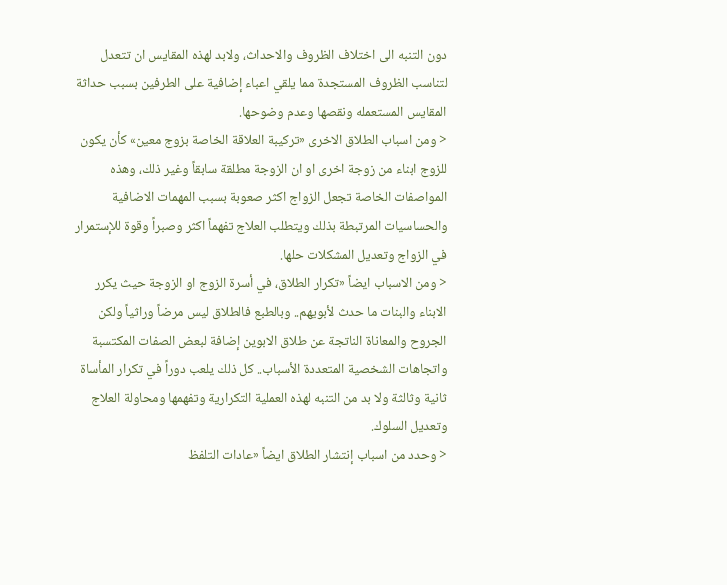دون التنبه الى اختلاف الظروف والاحداث، ولابد لهذه المقايس ان تتعدل لتناسب الظروف المستجدة مما يلقي اعباء إضافية على الطرفين بسبب حداثة المقايس المستعمله ونقصها وعدم وضوحها.
< ومن اسباب الطلاق الاخرى «تركيبة العلاقة الخاصة بزوج معين» كأن يكون للزوج ابناء من زوجة اخرى او ان الزوجة مطلقة سابقاً وغير ذلك، وهذه المواصفات الخاصة تجعل الزواج اكثر صعوبة بسبب المهمات الاضافية والحساسيات المرتبطة بذلك ويتطلب العلاج تفهماً اكثر وصبراً وقوة للإستمرار في الزواج وتعديل المشكلات حلها.
< ومن الاسباب ايضاً «تكرار الطلاق، في أسرة الزوج او الزوجة حيث يكرر الابناء والبنات ما حدث لأبويهم.. وبالطبع فالطلاق ليس مرضاً وراثياً ولكن الجروح والمعاناة الناتجة عن طلاق الابوين إضافة لبعض الصفات المكتسبة واتجاهات الشخصية المتعددة الأسباب.. كل ذلك يلعب دوراً في تكرار المأساة ثانية وثالثة ولا بد من التنبه لهذه العملية التكرارية وتفهمها ومحاولة العلاج وتعديل السلوك.
< وحدد من اسباب إنتشار الطلاق ايضاً «عادات التلفظ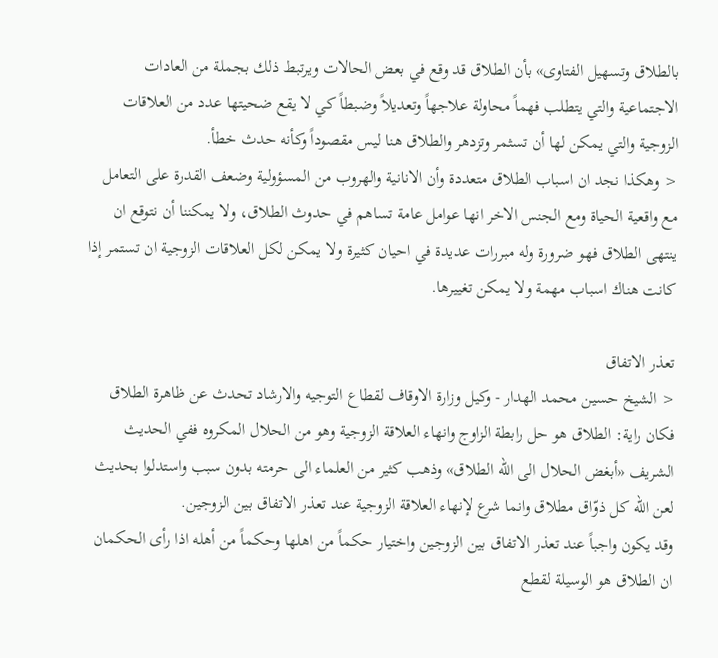بالطلاق وتسهيل الفتاوى» بأن الطلاق قد وقع في بعض الحالات ويرتبط ذلك بجملة من العادات الاجتماعية والتي يتطلب فهماً محاولة علاجهاً وتعديلاً وضبطاً كي لا يقع ضحيتها عدد من العلاقات الزوجية والتي يمكن لها أن تسثمر وتزدهر والطلاق هنا ليس مقصوداً وكأنه حدث خطأ.
< وهكذا نجد ان اسباب الطلاق متعددة وأن الانانية والهروب من المسؤولية وضعف القدرة على التعامل مع واقعية الحياة ومع الجنس الاخر انها عوامل عامة تساهم في حدوث الطلاق، ولا يمكننا أن نتوقع ان ينتهى الطلاق فهو ضرورة وله مبررات عديدة في احيان كثيرة ولا يمكن لكل العلاقات الزوجية ان تستمر إذا كانت هناك اسباب مهمة ولا يمكن تغييرها.

تعذر الاتفاق
< الشيخ حسين محمد الهدار - وكيل وزارة الاوقاف لقطاع التوجيه والارشاد تحدث عن ظاهرة الطلاق فكان راية: الطلاق هو حل رابطة الزاوج وانهاء العلاقة الزوجية وهو من الحلال المكروه ففي الحديث الشريف «أبغض الحلال الى الله الطلاق» وذهب كثير من العلماء الى حرمته بدون سبب واستدلوا بحديث لعن الله كل ذوّاق مطلاق وانما شرع لإنهاء العلاقة الزوجية عند تعذر الاتفاق بين الزوجين.
وقد يكون واجباً عند تعذر الاتفاق بين الزوجين واختيار حكماً من اهلها وحكماً من أهله اذا رأى الحكمان ان الطلاق هو الوسيلة لقطع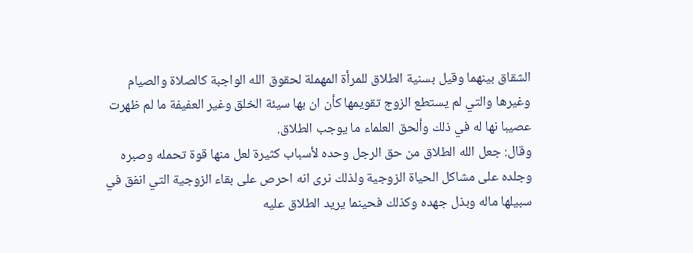الشقاق بينهما وقيل بسنية الطلاق للمرأة المهملة لحقوق الله الواجبة كالصلاة والصيام وغيرها والتي لم يستطع الزوج تقويمها كأن ان بها سيئة الخلق وغير العفيفة ما لم ظهرت عصيبا نها له في ذلك وألحق العلماء ما يوجب الطلاق.
وقال: جعل الله الطلاق من حق الرجل وحده لأسباب كثيرة لعل منها قوة تحمله وصبره وجلده على مشاكل الحياة الزوجية ولذلك نرى انه احرص على بقاء الزوجية التي انفق في سبيلها ماله وبذل جهده وكذلك فحينما يريد الطلاق عليه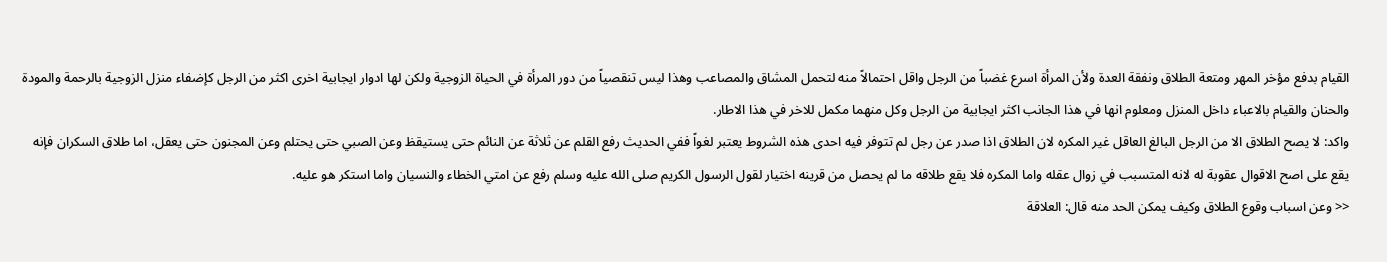القيام بدفع مؤخر المهر ومتعة الطلاق ونفقة العدة ولأن المرأة اسرع غضباً من الرجل واقل احتمالاً منه لتحمل المشاق والمصاعب وهذا ليس تنقصياً من دور المرأة في الحياة الزوجية ولكن لها ادوار ايجابية اخرى اكثر من الرجل كإضفاء منزل الزوجية بالرحمة والمودة والحنان والقيام بالاعباء داخل المنزل ومعلوم انها في هذا الجانب اكثر ايجابية من الرجل وكل منهما مكمل للاخر في هذا الاطار.
واكد: لا يصح الطلاق الا من الرجل البالغ العاقل غير المكره لان الطلاق اذا صدر عن رجل لم تتوفر فيه احدى هذه الشروط يعتبر لغواً ففي الحديث رفع القلم عن ثلاثة عن النائم حتى يستيقظ وعن الصبي حتى يحتلم وعن المجنون حتى يعقل، اما طلاق السكران فإنه يقع على اصح الاقوال عقوبة له لانه المتسبب في زوال عقله واما المكره فلا يقع طلاقه ما لم يحصل من قرينه اختيار لقول الرسول الكريم صلى الله عليه وسلم رفع عن امتي الخطاء والنسيان واما استكر هو عليه.
<< وعن اسباب وقوع الطلاق وكيف يمكن الحد منه قال: العلاقة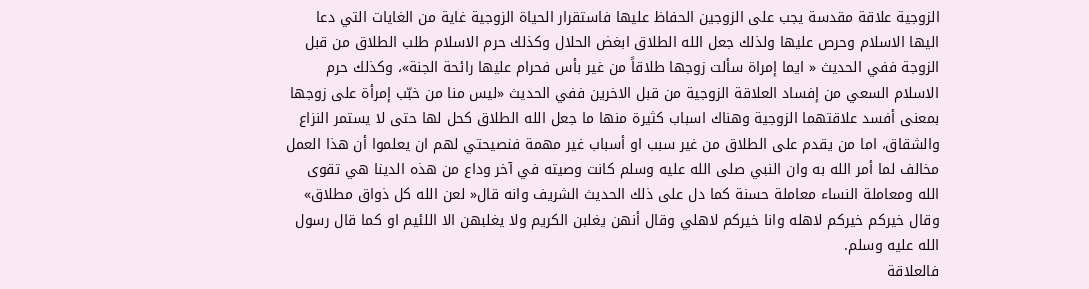الزوجية علاقة مقدسة يجب على الزوجين الحفاظ عليها فاستقرار الحياة الزوجية غاية من الغايات التي دعا اليها الاسلام وحرص عليها ولذلك جعل الله الطلاق ابغض الحلال وكذلك حرم الاسلام طلب الطلاق من قبل الزوجة ففي الحديث « ايما إمراة سألت زوجها طلاقاً من غير بأس فحرام عليها رائحة الجنة»، وكذلك حرم الاسلام السعي من إفساد العلاقة الزوجية من قبل الاخرين ففي الحديث «ليس منا من خبّب إمرأة على زوجها بمعنى أفسد علاقتهما الزوجية وهناك اسباب كثيرة منها ما جعل الله الطلاق كحل لها حتى لا يستمر النزاع والشقاق، اما من يقدم على الطلاق من غير سبب او أسباب غير مهمة فنصيحتي لهم ان يعلموا أن هذا العمل مخالف لما أمر الله به وان النبي صلى الله عليه وسلم كانت وصيته في آخر وداع من هذه الدينا هي تقوى الله ومعاملة النساء معاملة حسنة كما دل على ذلك الحديث الشريف وانه قال« لعن الله كل ذواق مطلاق» وقال خيركم خيركم لاهله وانا خيركم لاهلي وقال أنهن يغلبن الكريم ولا يغلبهن الا اللئيم او كما قال رسول الله عليه وسلم.
فالعلاقة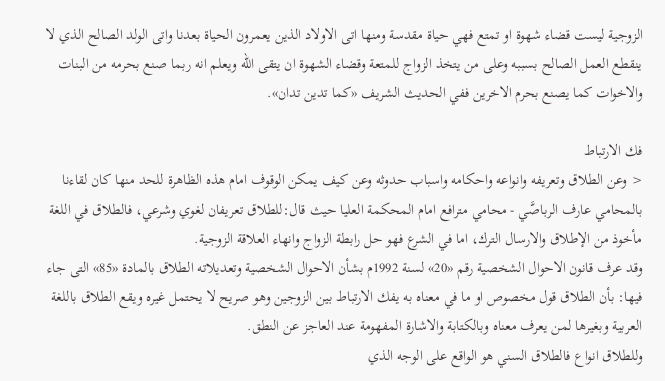الزوجية ليست قضاء شهوة او تمتع فهي حياة مقدسة ومنها اتى الاولاد الذين يعمرون الحياة بعدنا واتى الولد الصالح الذي لا ينقطع العمل الصالح بسببه وعلى من يتخذ الزواج للمتعة وقضاء الشهوة ان يتقى الله ويعلم انه ربما صنع بحرمه من البنات والاخوات كما يصنع بحرم الاخرين ففي الحديث الشريف «كما تدين تدان».

فك الارتباط
< وعن الطلاق وتعريفه وانواعه واحكامه واسباب حدوثه وعن كيف يمكن الوقوف امام هذه الظاهرة للحد منها كان لقاءنا بالمحامي عارف الرباصَّي - محامي مترافع امام المحكمة العليا حيث قال:للطلاق تعريفان لغوي وشرعي، فالطلاق في اللغة مأخوذ من الإطلاق والارسال الترك، اما في الشرع فهو حل رابطة الزواج وانهاء العلاقة الزوجية.
وقد عرف قانون الاحوال الشخصية رقم «20» لسنة 1992م بشأن الاحوال الشخصية وتعديلاته الطلاق بالمادة «85» التى جاء فيها: بأن الطلاق قول مخصوص او ما في معناه به يفك الارتباط بين الزوجين وهو صريح لا يحتمل غيره ويقع الطلاق باللغة العربية وبغيرها لمن يعرف معناه وبالكتابة والاشارة المفهومة عند العاجز عن النطق.
وللطلاق انواع فالطلاق السني هو الواقع على الوجه الذي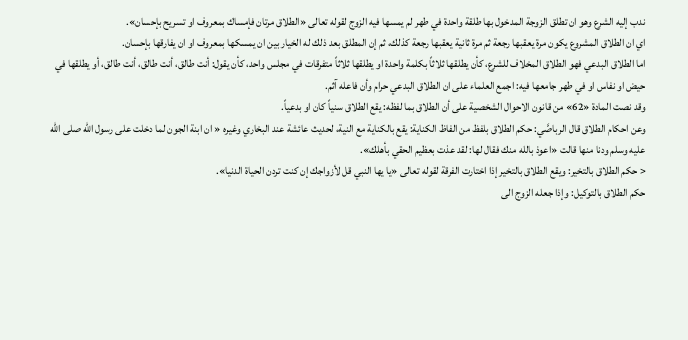ندب إليه الشرع وهو ان تطلق الزوجة المدخول بها طلقة واحدة في طهر لم يمسها فيه الزوج لقوله تعالى «الطلاق مرتان فإمساك بمعروف او تسريح بإحسان».
اي ان الطلاق المشروع يكون مرة يعقبها رجعة ثم مرة ثانية يعقبها رجعة كذلك، ثم إن المطلق بعد ذلك له الخيار بين ان يمسكها بمعروف او ان يفارقها بإحسان.
اما الطلاق البدعي فهو الطلاق المخلاف للشرع، كأن يطلقها ثلاثاً بكلمة واحدة او يطلقها ثلاثاً متفرقات في مجلس واحد، كأن يقول: أنت طالق، أنت طالق، أنت طالق، أو يطلقها في حيض او نفاس او في طهر جامعها فيه: اجمع العلماء على ان الطلاق البدعي حرام وأن فاعله آثم.
وقد نصت المادة «62» من قانون الاحوال الشخصية على أن الطلاق بما لفظه: يقع الطلاق سنياً كان او بدعياً.
وعن احكام الطلاق قال الرباصَّي: حكم الطلاق بلفظ من الفاظ الكناية: يقع بالكناية مع النية، لحديث عائشة عند البخاري وغيره « ان ابنة الجون لما دخلت على رسول الله صلى الله عليه وسلم ودنا منها قالت «اعوذ بالله منك فقال لها: لقد عذت بعظيم الحقي بأهلك».
< حكم الطلاق بالتخير: ويقع الطلاق بالتخير إذا اختارت الفرقة لقوله تعالى «يا يها النبي قل لأزواجك إن كنت تردن الحياة الدنيا».
حكم الطلاق بالتوكيل: وإذا جعله الزوج الى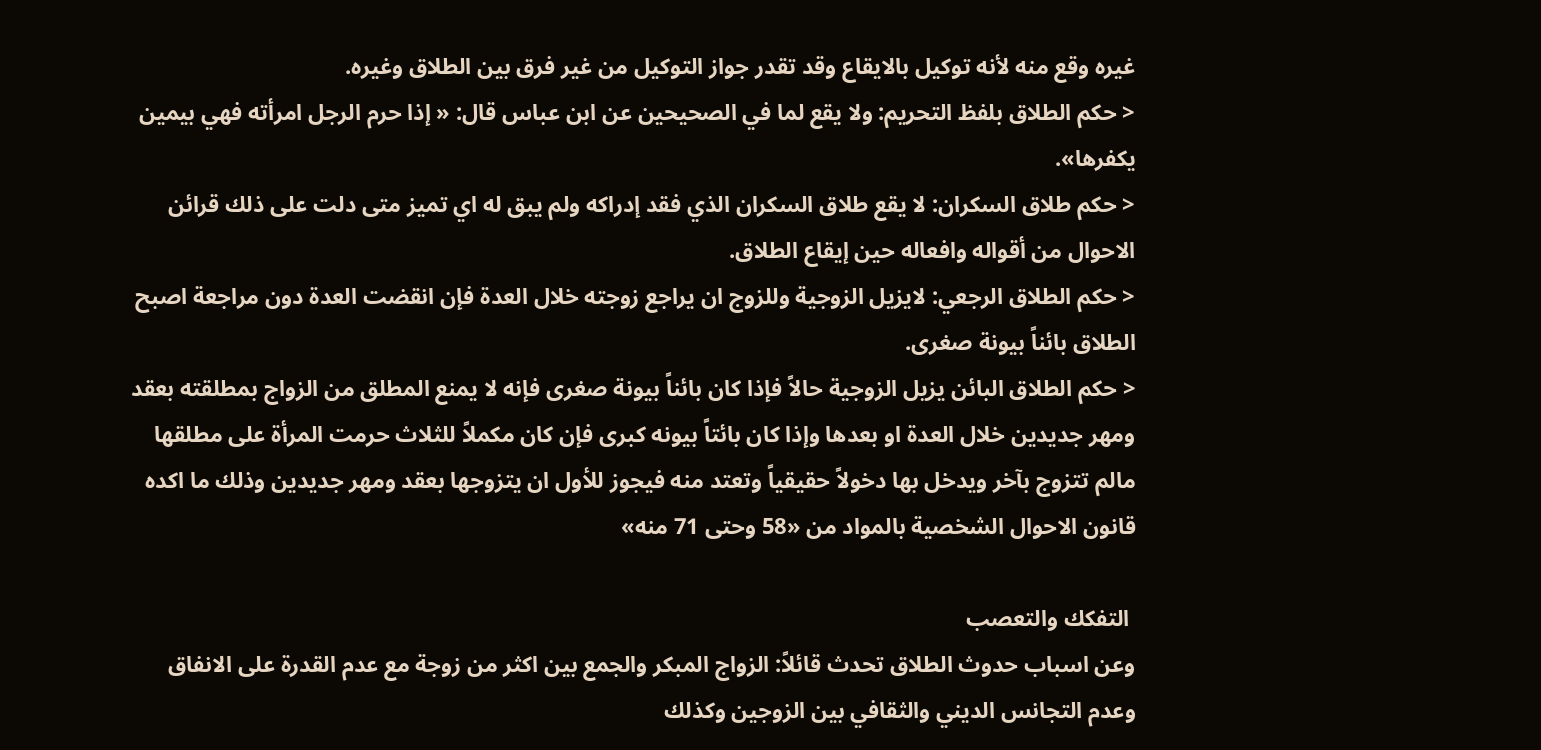غيره وقع منه لأنه توكيل بالايقاع وقد تقدر جواز التوكيل من غير فرق بين الطلاق وغيره.
< حكم الطلاق بلفظ التحريم: ولا يقع لما في الصحيحين عن ابن عباس قال: « إذا حرم الرجل امرأته فهي بيمين يكفرها».
< حكم طلاق السكران: لا يقع طلاق السكران الذي فقد إدراكه ولم يبق له اي تميز متى دلت على ذلك قرائن الاحوال من أقواله وافعاله حين إيقاع الطلاق.
< حكم الطلاق الرجعي: لايزيل الزوجية وللزوج ان يراجع زوجته خلال العدة فإن انقضت العدة دون مراجعة اصبح الطلاق بائناً بيونة صغرى.
< حكم الطلاق البائن يزيل الزوجية حالاً فإذا كان بائناً بيونة صغرى فإنه لا يمنع المطلق من الزواج بمطلقته بعقد ومهر جديدين خلال العدة او بعدها وإذا كان بائتاً بيونه كبرى فإن كان مكملاً للثلاث حرمت المرأة على مطلقها مالم تتزوج بآخر ويدخل بها دخولاً حقيقياً وتعتد منه فيجوز للأول ان يتزوجها بعقد ومهر جديدين وذلك ما اكده قانون الاحوال الشخصية بالمواد من «58 وحتى 71 منه»

 التفكك والتعصب
وعن اسباب حدوث الطلاق تحدث قائلاً: الزواج المبكر والجمع بين اكثر من زوجة مع عدم القدرة على الانفاق وعدم التجانس الديني والثقافي بين الزوجين وكذلك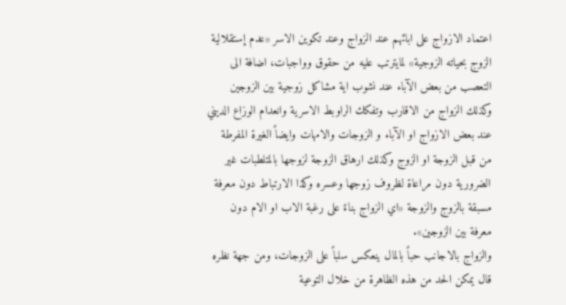اعتماد الازواج على ابائهم عند الزواج وعند تكوين الاسر «عدم إستقلالية الزوج بحياته الزوجية» لمايترتب عليه من حقوق وواجبات، اضافة الى التعصب من بعض الآباء عند نشوب اية مشاكل زوجية بين الزوجين وكذلك الزواج من الاقارب وتفكك الراوبط الاسرية وانعدام الوزاع الديني عند بعض الازواج او الآباء و الزوجات والامهات وايضاً الغيرة المفرطة من قبل الزوجة او الزوج وكذلك ارهاق الزوجة لزوجها بالمتلطبات غير الضرورية دون مراعاة لظروف زوجها وعسره وكذا الارتباط دون معرفة مسبقة بالزوج والزوجة «اي الزواج بناءً على رغبة الاب او الام دون معرفة بين الزوجين».
والزواج بالاجانب حباً بالمال ينعكس سلباً على الزوجات، ومن جهة نظره قال يمكن الحد من هذه الظاهرة من خلال التوعية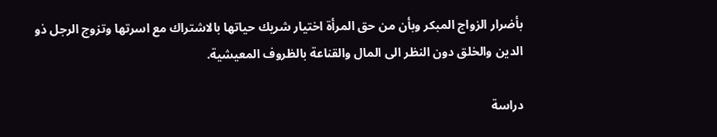بأضرار الزواج المبكر وبأن من حق المرأة اختيار شريك حياتها بالاشتراك مع اسرتها وتزوج الرجل ذو الدين والخلق دون النظر الى المال والقناعة بالظروف المعيشية.

دراسة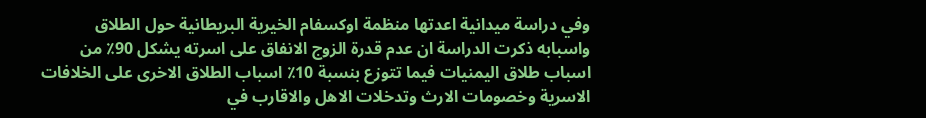وفي دراسة ميدانية اعدتها منظمة اوكسفام الخيرية البريطانية حول الطلاق واسبابه ذكرت الدراسة ان عدم قدرة الزوج الانفاق على اسرته يشكل 90٪ من اسباب طلاق اليمنيات فيما تتوزع بنسبة 10٪ اسباب الطلاق الاخرى على الخلافات الاسرية وخصومات الارث وتدخلات الاهل والاقارب في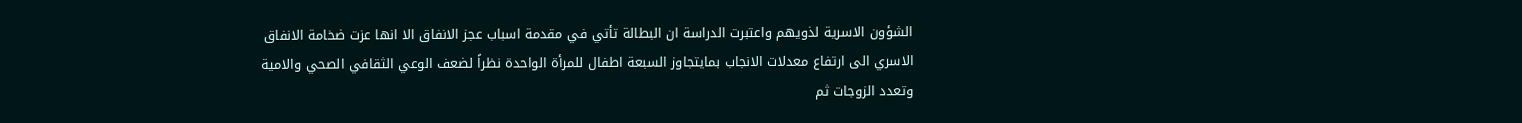الشؤون الاسرية لذويهم واعتبرت الدراسة ان البطالة تأتي في مقدمة اسباب عجز الانفاق الا انها عزت ضخامة الانفاق الاسري الى ارتفاع معدلات الانجاب بمايتجاوز السبعة اطفال للمرأة الواحدة نظراً لضعف الوعي الثقافي الصحي والامية وتعدد الزوجات ثم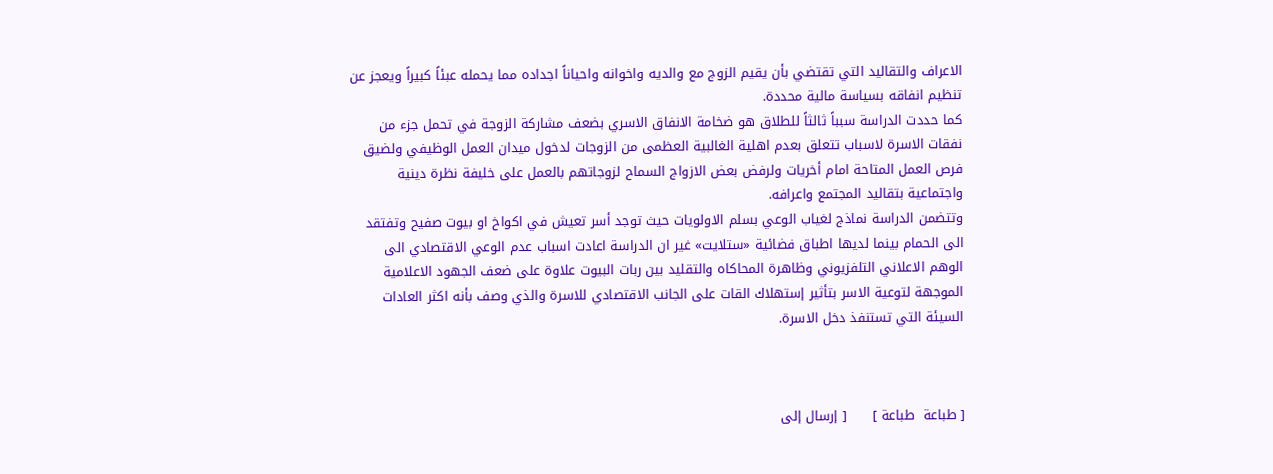الاعراف والتقاليد التي تقتضي بأن يقيم الزوج مع والديه واخوانه واحياناً اجداده مما يحمله عبئاً كبيراً ويعجز عن تنظيم انفاقه بسياسة مالية محددة.
كما حددت الدراسة سبباً ثالثاً للطلاق هو ضخامة الانفاق الاسري بضعف مشاركة الزوجة في تحمل جزء من نفقات الاسرة لاسباب تتعلق بعدم اهلية الغالبية العظمى من الزوجات لدخول ميدان العمل الوظيفي ولضيق فرص العمل المتاحة امام أخريات ولرفض بعض الازواج السماح لزوجاتهم بالعمل على خليفة نظرة دينية واجتماعية بتقاليد المجتمع واعرافه.
وتتضمن الدراسة نماذج لغياب الوعي بسلم الاولويات حيث توجد أسر تعيش في اكواخ او بيوت صفيح وتفتقد الى الحمام بينما لديها اطباق فضائية «ستلايت» غير ان الدراسة اعادت اسباب عدم الوعي الاقتصادي الى الوهم الاعلاني التلفزيوني وظاهرة المحاكاه والتقليد بين ربات البيوت علاوة على ضعف الجهود الاعلامية الموجهة لتوعية الاسر بتأثير إستهلاك القات على الجانب الاقتصادي للاسرة والذي وصف بأنه اكثر العادات السيئة التي تستنفذ دخل الاسرة.



[ طباعة  طباعة ]      [ إرسال إلى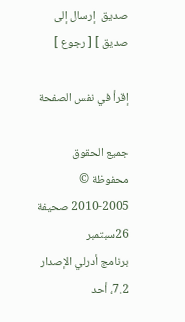صديق  إرسال إلى صديق ] [ رجوع ]

إقرأ في نفس الصفحة

جميع الحقوق محفوظة © 2005-2010 صحيفة 26سبتمبر
برنامج أدرلي الإصدار 7.2، أحد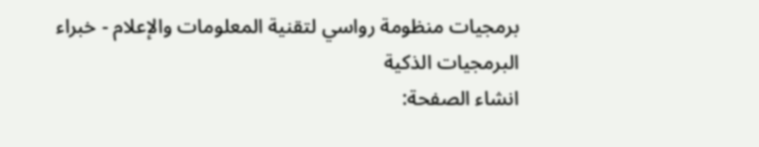برمجيات منظومة رواسي لتقنية المعلومات والإعلام - خبراء البرمجيات الذكية
انشاء الصفحة: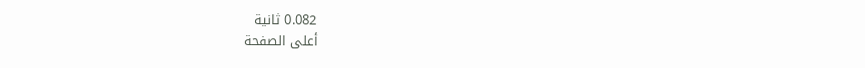0.082 ثانية
أعلى الصفحة